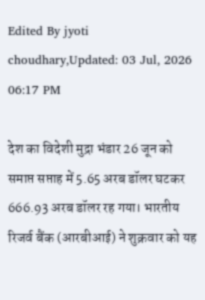Edited By jyoti choudhary,Updated: 03 Jul, 2026 06:17 PM

देश का विदेशी मुद्रा भंडार 26 जून को समाप्त सप्ताह में 5.65 अरब डॉलर घटकर 666.93 अरब डॉलर रह गया। भारतीय रिजर्व बैंक (आरबीआई) ने शुक्रवार को यह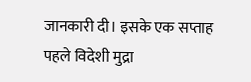जानकारी दी। इसके एक सप्ताह पहले विदेशी मुद्रा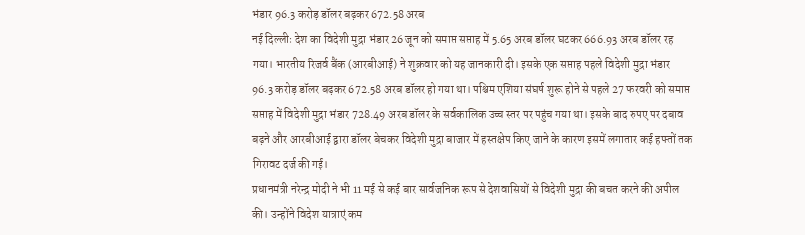भंडार 96.3 करोड़ डॉलर बढ़कर 672.58 अरब
नई दिल्लीः देश का विदेशी मुद्रा भंडार 26 जून को समाप्त सप्ताह में 5.65 अरब डॉलर घटकर 666.93 अरब डॉलर रह गया। भारतीय रिजर्व बैंक (आरबीआई) ने शुक्रवार को यह जानकारी दी। इसके एक सप्ताह पहले विदेशी मुद्रा भंडार 96.3 करोड़ डॉलर बढ़कर 672.58 अरब डॉलर हो गया था। पश्चिम एशिया संघर्ष शुरू होने से पहले 27 फरवरी को समाप्त सप्ताह में विदेशी मुद्रा भंडार 728.49 अरब डॉलर के सर्वकालिक उच्च स्तर पर पहुंच गया था। इसके बाद रुपए पर दबाव बढ़ने और आरबीआई द्वारा डॉलर बेचकर विदेशी मुद्रा बाजार में हस्तक्षेप किए जाने के कारण इसमें लगातार कई हफ्तों तक गिरावट दर्ज की गई।
प्रधानमंत्री नरेन्द्र मोदी ने भी 11 मई से कई बार सार्वजनिक रूप से देशवासियों से विदेशी मुद्रा की बचत करने की अपील की। उन्होंने विदेश यात्राएं कम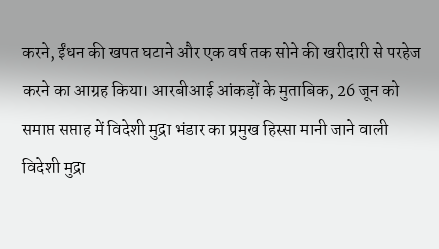करने, ईंधन की खपत घटाने और एक वर्ष तक सोने की खरीदारी से परहेज करने का आग्रह किया। आरबीआई आंकड़ों के मुताबिक, 26 जून को समाप्त सप्ताह में विदेशी मुद्रा भंडार का प्रमुख हिस्सा मानी जाने वाली विदेशी मुद्रा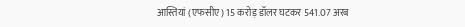आस्तियां (एफसीए) 15 करोड़ डॉलर घटकर 541.07 अरब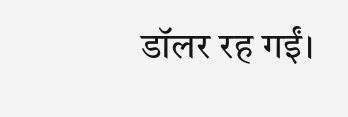डॉलर रह गईं।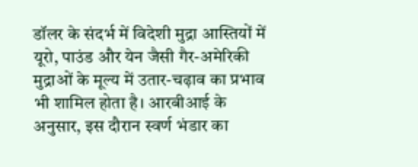डॉलर के संदर्भ में विदेशी मुद्रा आस्तियों में यूरो, पाउंड और येन जैसी गैर-अमेरिकी मुद्राओं के मूल्य में उतार-चढ़ाव का प्रभाव भी शामिल होता है। आरबीआई के अनुसार, इस दौरान स्वर्ण भंडार का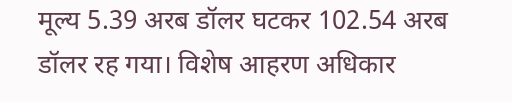मूल्य 5.39 अरब डॉलर घटकर 102.54 अरब डॉलर रह गया। विशेष आहरण अधिकार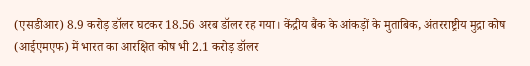(एसडीआर) 8.9 करोड़ डॉलर घटकर 18.56 अरब डॉलर रह गया। केंद्रीय बैंक के आंकड़ों के मुताबिक, अंतरराष्ट्रीय मुद्रा कोष (आईएमएफ) में भारत का आरक्षित कोष भी 2.1 करोड़ डॉलर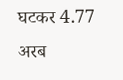घटकर 4.77 अरब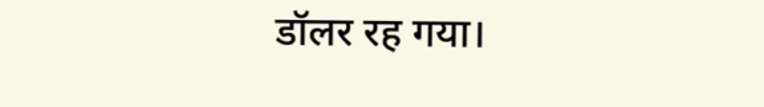डॉलर रह गया।